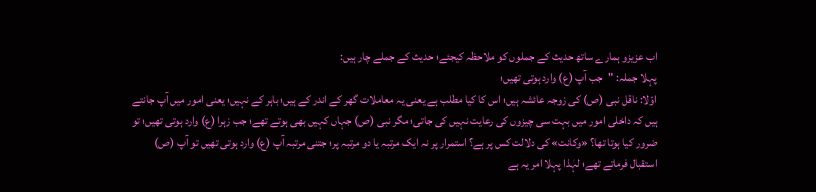اب عزیزو ہمارے ساتھ حدیث کے جملوں کو ملاحظہ کیجئے؛ حدیث کے جملے چار ہیں:
پہلا جملہ: "جب آپ (ع) وارد ہوتی تھیں؛
اوّلا: ناقل نبی (ص) کی زوجہ عائشہ ہیں؛ اس کا کیا مطلب ہے یعنی یہ معاملات گھر کے اندر کے ہیں؛ باہر کے نہیں؛ یعنی امور میں آپ جانتے ہیں کہ داخلی امور میں بہت سی چیزوں کی رعایت نہیں کی جاتی؛ مگر نبی (ص) جہاں کہیں بھی ہوتے تھے؛ جب زہرا (ع) وارد ہوتی تھیں؛ تو ضرور کیا ہوتا تھا؟ «وكانت» کی دلالت کس پر ہے؟ استمرار پر نہ ایک مرتبہ یا دو مرتبہ پر؛ جتنی مرتبہ آپ (ع) وارد ہوتی تھیں تو آپ (ص) استقبال فرماتے تھے؛ لہٰذا پہلا امر یہ ہے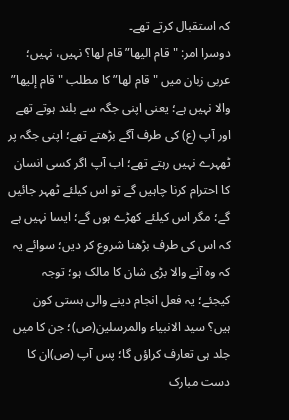کہ استقبال کرتے تھے۔
دوسرا امر: "قام الیھا” قام لھا؟ نہیں، نہیں؛ عربی زبان میں "قام لھا” کا مطلب "قام إليھا” والا نہیں ہے؛ یعنی اپنی جگہ سے بلند ہوتے تھے اور آپ (ع) کی طرف آگے بڑھتے تھے؛ اپنی جگہ پر ٹھہرے نہیں رہتے تھے؛ اب آپ اگر کسی انسان کا احترام کرنا چاہیں گے تو اس کیلئے ٹھہر جائیں گے؛ مگر اس کیلئے کھڑے ہوں گے؛ ایسا نہیں ہے کہ اس کی طرف بڑھنا شروع کر دیں؛ سوائے یہ کہ وہ آنے والا بڑی شان کا مالک ہو؛ توجہ کیجئے؛ یہ فعل انجام دینے والی ہستی کون ہیں؟ سید الانبیاء والمرسلین(ص)؛ جن کا میں جلد ہی تعارف کراؤں گا؛ پس آپ (ص)ان کا دست مبارک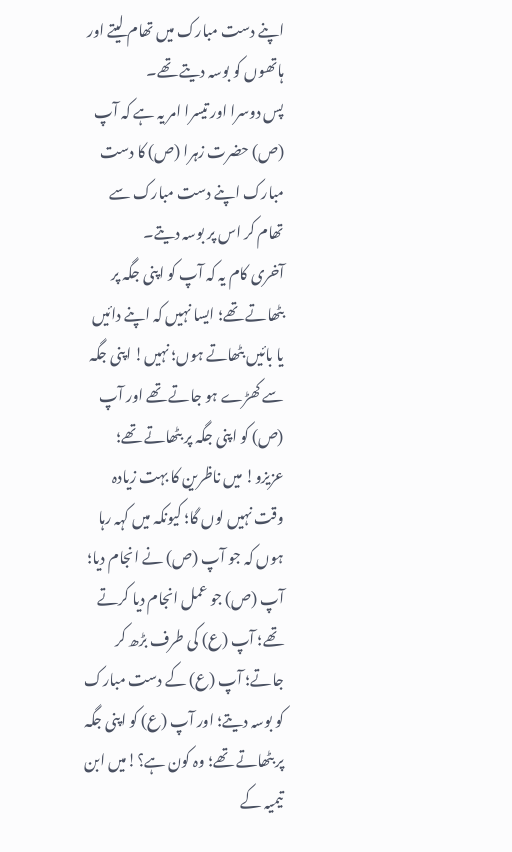اپنے دست مبارک میں تھام لیتے اور ہاتھوں کو بوسہ دیتے تھے۔
پس دوسرا اور تیسرا امر یہ ہے کہ آپ (ص) حضرت زہرا (ص) کا دست مبارک اپنے دست مبارک سے تھام کر اس پر بوسہ دیتے۔
آخری کام یہ کہ آپ کو اپنی جگہ پر بٹھاتے تھے؛ ایسا نہیں کہ اپنے دائیں یا بائیں بٹھاتے ہوں؛ نہیں! اپنی جگہ سے کھڑے ہو جاتے تھے اور آپ (ص) کو اپنی جگہ پر بٹھاتے تھے؛ عزیزو! میں ناظرین کا بہت زیادہ وقت نہیں لوں گا؛ کیونکہ میں کہہ رہا ہوں کہ جو آپ (ص) نے انجام دیا؛ آپ (ص) جو عمل انجام دیا کرتے تھے؛ آپ (ع) کی طرف بڑھ کر جاتے؛ آپ (ع) کے دست مبارک کو بوسہ دیتے؛ اور آپ (ع) کو اپنی جگہ پر بٹھاتے تھے؛ وہ کون ہے؟!میں ابن تیمیہ کے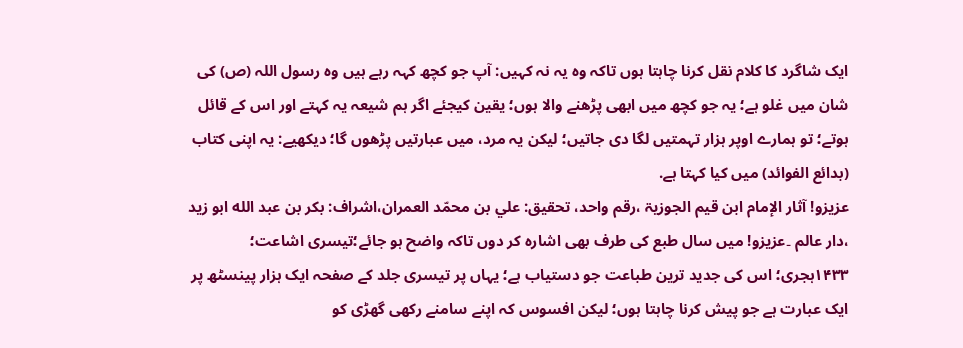ایک شاگرد کا کلام نقل کرنا چاہتا ہوں تاکہ وہ یہ نہ کہیں: آپ جو کچھ کہہ رہے ہیں وہ رسول اللہ (ص) کی شان میں غلو ہے؛ یہ جو کچھ میں ابھی پڑھنے والا ہوں؛ یقین کیجئے اگر ہم شیعہ یہ کہتے اور اس کے قائل ہوتے؛ تو ہمارے اوپر ہزار تہمتیں لگا دی جاتیں؛ لیکن یہ مرد، میں عبارتیں پڑھوں گا؛ دیکھیے: یہ اپنی کتاب (بدائع الفوائد) میں کیا کہتا ہے.
عزیزو! آثار الإمام ابن قيم الجوزيۃ ،رقم واحد، تحقيق: علي بن محمّد العمران،اشراف: بكر بن عبد الله ابو زيد ،دار عالم ۔عزیزو! میں سال طبع کی طرف بھی اشارہ کر دوں تاکہ واضح ہو جائے؛تیسری اشاعت؛ ۱۴۳۳ہجری؛ اس کی جدید ترین طباعت جو دستیاب ہے؛ یہاں پر تیسری جلد کے صفحہ ایک ہزار پینسٹھ پر ایک عبارت ہے جو پیش کرنا چاہتا ہوں؛ لیکن افسوس کہ اپنے سامنے رکھی گھڑی کو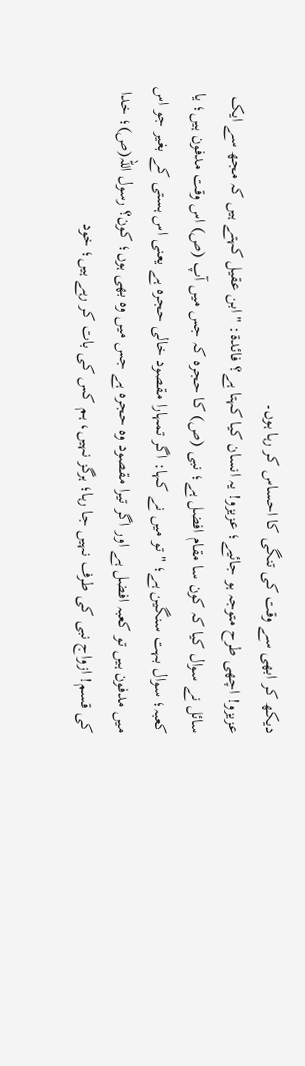دیکھ کر ابھی سے وقت کی تنگی کا احساس کر رہا ہوں۔
عزیزو! اچھی طرح متوجہ ہو جائیے؛ عزیزو! یہ انسان کیا کہتا ہے؟ فائدۃ: "ابن عقیل کہتے ہیں کہ مجھ سے ایک سائل نے سوال کیا کہ کون سا مقام افضل ہے؛ نبی (ص) کا حجرہ کہ جس میں آپ (ص) اس وقت مدفون ہیں؛ یا کعبہ؛ سوال بہت سنگین ہے؛ "تو میں نے کہا: اگر تمہارا مقصود خالی حجرہ ہے یعنی اس ہستی کے بغیر جو اس میں مدفون ہیں تو کعبہ افضل ہے اور اگر تیرا مقصود وہ حجرہ ہے جس میں وہ بھی ہوں؛ کون؟ رسول اللہ(ص)؛ خدا کی قسم! ازواج نبی کی طرف نہیں جا رہا؛ ہرگز نہیں، ہم کس کی بات کر رہے ہیں؛ خود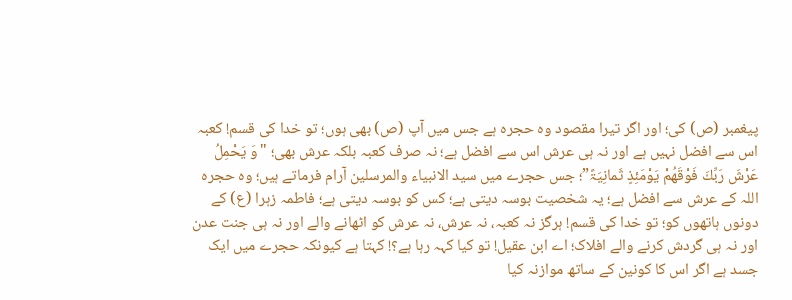پیغمبر (ص) کی؛ اور اگر تیرا مقصود وہ حجرہ ہے جس میں آپ (ص) بھی ہوں؛ تو خدا کی قسم! کعبہ اس سے افضل نہیں ہے اور نہ ہی عرش اس سے افضل ہے؛ نہ صرف کعبہ بلکہ عرش بھی؛ "وَ يَحْمِلُ عَرْشَ رَبِّكَ فَوْقَھُمْ يَوْمَئِذٍ ثَمانِيَۃً”؛ جس حجرے میں سید الانبیاء والمرسلین آرام فرماتے ہیں؛ وہ حجرہ اللہ کے عرش سے افضل ہے؛ یہ شخصیت بوسہ دیتی ہے؛ کس کو بوسہ دیتی ہے؛ فاطمہ زہرا (ع) کے دونوں ہاتھوں کو؛ تو خدا کی قسم! ہرگز نہ کعبہ، نہ عرش، نہ عرش کو اٹھانے والے اور نہ ہی جنت عدن اور نہ ہی گردش کرنے والے افلاک؛ اے ابن عقیل! تو کیا کہہ رہا ہے؟! کہتا ہے کیونکہ حجرے میں ایک جسد ہے اگر اس کا کونین کے ساتھ موازنہ کیا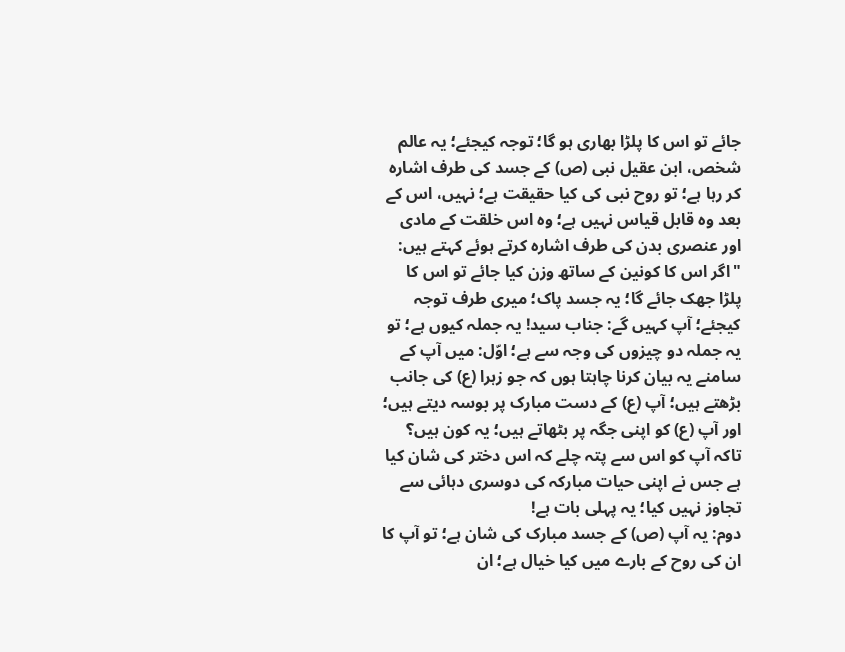جائے تو اس کا پلڑا بھاری ہو گا؛ توجہ کیجئے؛ یہ عالم شخص، ابن عقیل نبی (ص) کے جسد کی طرف اشارہ کر رہا ہے؛ تو روح نبی کی کیا حقیقت ہے؛ نہیں، اس کے بعد وہ قابل قیاس نہیں ہے؛ وہ اس خلقت کے مادی اور عنصری بدن کی طرف اشارہ کرتے ہوئے کہتے ہیں: "اگر اس کا کونین کے ساتھ وزن کیا جائے تو اس کا پلڑا جھک جائے گا؛ یہ جسد پاک؛ میری طرف توجہ کیجئے؛ آپ کہیں گے: جناب سید! یہ جملہ کیوں ہے؛ تو یہ جملہ دو چیزوں کی وجہ سے ہے؛ اوّل: میں آپ کے سامنے یہ بیان کرنا چاہتا ہوں کہ جو زہرا (ع) کی جانب بڑھتے ہیں؛ آپ (ع) کے دست مبارک پر بوسہ دیتے ہیں؛ اور آپ (ع) کو اپنی جگہ پر بٹھاتے ہیں؛ یہ کون ہیں؟ تاکہ آپ کو اس سے پتہ چلے کہ اس دختر کی شان کیا ہے جس نے اپنی حیات مبارکہ کی دوسری دہائی سے تجاوز نہیں کیا؛ یہ پہلی بات ہے!
دوم: یہ آپ (ص) کے جسد مبارک کی شان ہے؛ تو آپ کا ان کی روح کے بارے میں کیا خیال ہے؛ ان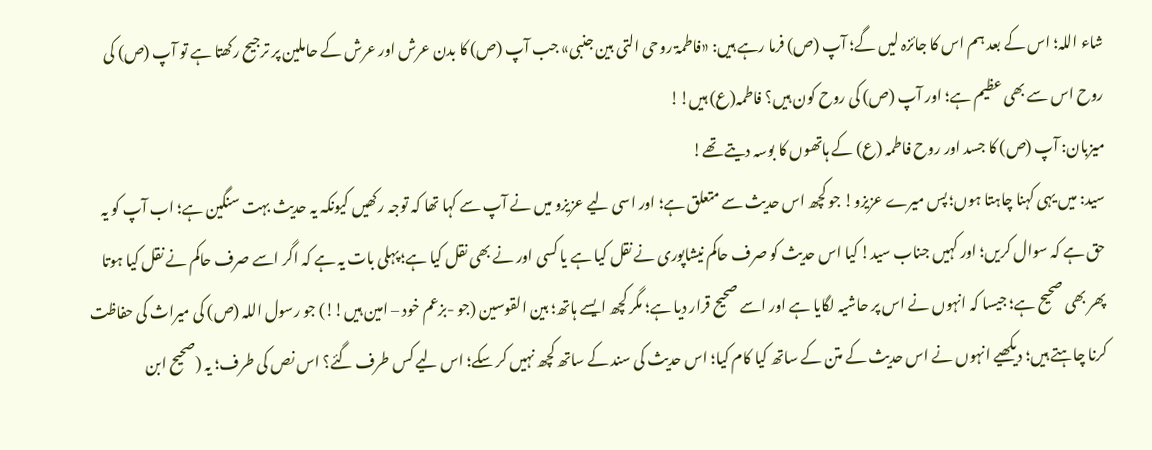شاء اللہ؛ اس کے بعد ہم اس کا جائزہ لیں گے؛ آپ (ص) فرما رہے ہیں: «فاطمۃ روحی التی بين جنبی» جب آپ (ص) کا بدن عرش اور عرش کے حاملین پر ترجیح رکھتا ہے تو آپ (ص) کی روح اس سے بھی عظیم ہے؛ اور آپ (ص) کی روح کون ہیں؟ فاطمہ(ع) ہیں!!
میزبان: آپ (ص) کا جسد اور روح فاطمہ (ع) کے ہاتھوں کا بوسہ دیتے تھے!
سید: میں یہی کہنا چاہتا ہوں؛ پس میرے عزیزو! جو کچھ اس حدیث سے متعلق ہے؛ اور اسی لیے عزیزو میں نے آپ سے کہا تھا کہ توجہ رکھیں کیونکہ یہ حدیث بہت سنگین ہے؛ اب آپ کو یہ حق ہے کہ سوال کریں؛ اور کہیں جناب سید! کیا اس حدیث کو صرف حاکم نیشاپوری نے نقل کیا ہے یا کسی اور نے بھی نقل کیا ہے؛ پہلی بات یہ ہے کہ اگر اسے صرف حاکم نے نقل کیا ہوتا پھر بھی صحیح ہے؛ جیسا کہ انہوں نے اس پر حاشیہ لگایا ہے اور اسے صحیح قرار دیا ہے؛ مگر کچھ ایسے ہاتھ؛ بین القوسین (جو -بزعم خود – امین ہیں!!) جو رسول اللہ (ص) کی میراث کی حفاظت کرنا چاہتے ہیں؛ دیکھیے انہوں نے اس حدیث کے متن کے ساتھ کیا کام کیا؛ اس حدیث کی سند کے ساتھ کچھ نہیں کر سکے؛ اس لیے کس طرف گئے؟ اس نص کی طرف؛ یہ (صحیح ابن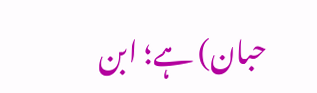حبان) ہے؛ ابن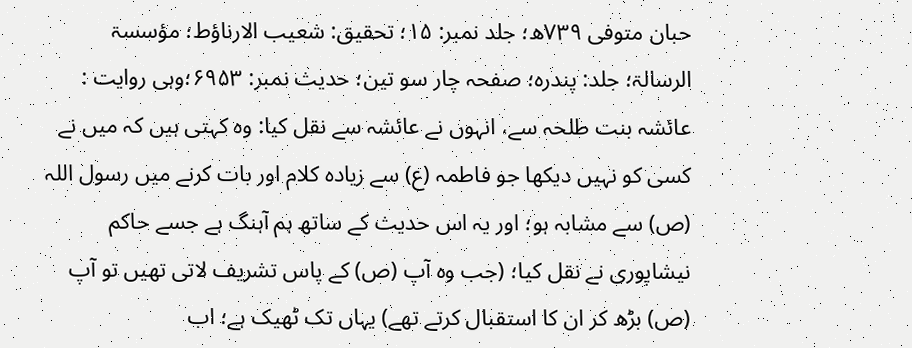حبان متوفی ۷۳۹ھ؛ جلد نمبر: ۱۵؛ تحقیق: شعیب الارناؤط؛ مؤسسۃ الرسالۃ؛ جلد: پندرہ؛ صفحہ چار سو تین؛ حدیث نمبر: ۶۹۵۳؛وہی روایت :
عائشہ بنت طلحہ سے، انہوں نے عائشہ سے نقل کیا: وہ کہتی ہیں کہ میں نے کسی کو نہیں دیکھا جو فاطمہ (ع) سے زیادہ کلام اور بات کرنے میں رسول اللہ (ص) سے مشابہ ہو؛ اور یہ اس حدیث کے ساتھ ہم آہنگ ہے جسے حاکم نیشاپوری نے نقل کیا؛ (جب وہ آپ (ص) کے پاس تشریف لاتی تھیں تو آپ (ص) بڑھ کر ان کا استقبال کرتے تھے) یہاں تک ٹھیک ہے؛ اب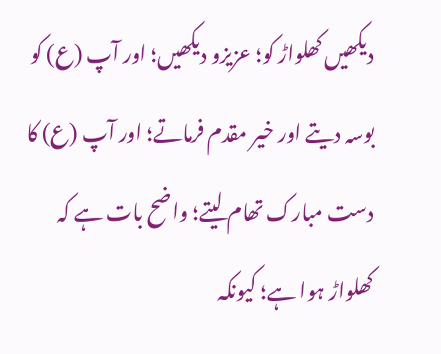دیکھیں کھلواڑ کو؛ عزیزو دیکھیں؛ اور آپ (ع) کو بوسہ دیتے اور خیر مقدم فرماتے؛ اور آپ (ع) کا دست مبارک تھام لیتے؛ واضح بات ہے کہ کھلواڑ ہوا ہے؛ کیونکہ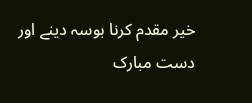خیر مقدم کرنا بوسہ دینے اور دست مبارک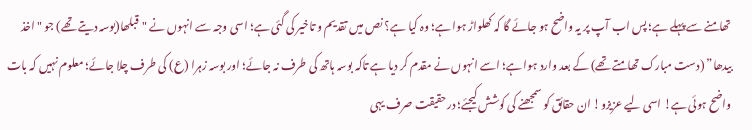تھامنے سے پہلے ہے؛ پس اب آپ پر یہ واضح ہو جائے گا کہ کھلواڑ ہوا ہے؛ وہ کیا ہے؟ نص میں تقدیم و تاخیر کی گئی ہے؛ اسی وجہ سے انہوں نے "قبلھا(بوسہ دیتے تھے) جو "اخذ بیدھا” (دست مبارک تھامتے تھے) کے بعد وارد ہوا ہے؛ اسے انہوں نے مقدم کر دیا ہے تاکہ بوسہ ہاتھ کی طرف نہ جائے؛ اور بوسہ زہرا (ع) کی طرف چلا جائے؛ معلوم نہیں کہ بات واضح ہوئی ہے! اسی لیے عزیزو! ان حقائق کو سمجھنے کی کوشش کیجئے؛ درحقیقت صرف یہی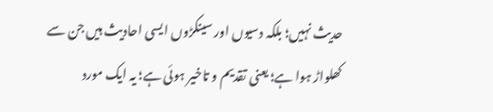حدیث نہیں؛ بلکہ دسیوں اور سینکڑوں ایسی احادیث ہیں جن سے کھلواڑ ہوا ہے؛ یعنی تقدیم و تاخیر ہوئی ہے؛ یہ ایک مورد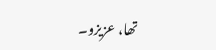تھا، عزیزو۔